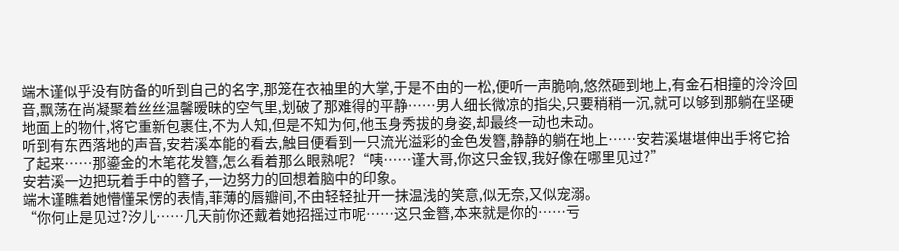端木谨似乎没有防备的听到自己的名字,那笼在衣袖里的大掌,于是不由的一松,便听一声脆响,悠然砸到地上,有金石相撞的泠泠回音,飘荡在尚凝聚着丝丝温馨暧昧的空气里,划破了那难得的平静……男人细长微凉的指尖,只要稍稍一沉,就可以够到那躺在坚硬地面上的物什,将它重新包裹住,不为人知,但是不知为何,他玉身秀拔的身姿,却最终一动也未动。
听到有东西落地的声音,安若溪本能的看去,触目便看到一只流光溢彩的金色发簪,静静的躺在地上……安若溪堪堪伸出手将它拾了起来……那鎏金的木笔花发簪,怎么看着那么眼熟呢?“咦……谨大哥,你这只金钗,我好像在哪里见过?”
安若溪一边把玩着手中的簪子,一边努力的回想着脑中的印象。
端木谨瞧着她懵懂呆愣的表情,菲薄的唇瓣间,不由轻轻扯开一抹温浅的笑意,似无奈,又似宠溺。
“你何止是见过?汐儿……几天前你还戴着她招摇过市呢……这只金簪,本来就是你的……亏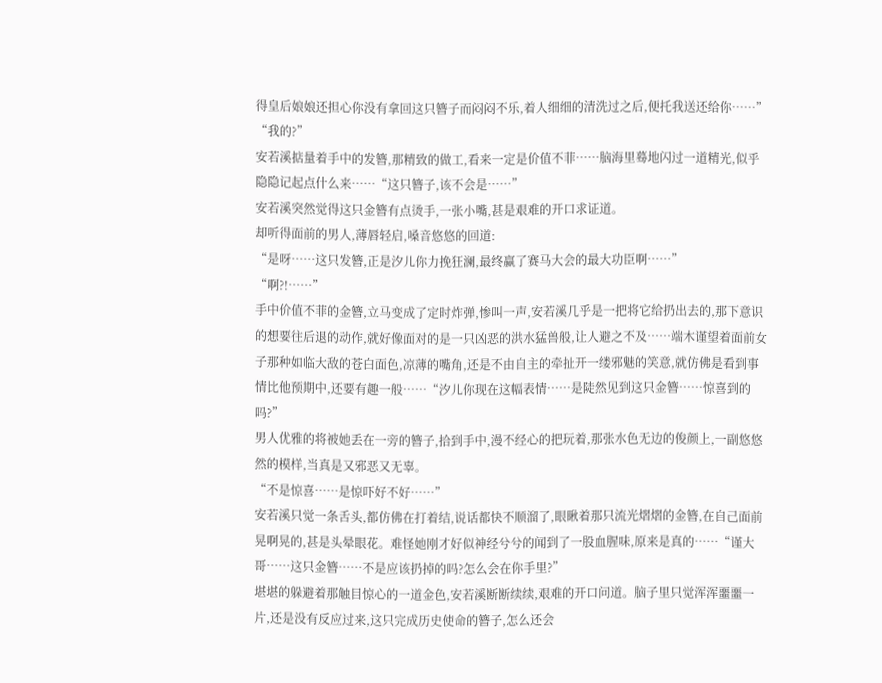得皇后娘娘还担心你没有拿回这只簪子而闷闷不乐,着人细细的清洗过之后,便托我送还给你……”
“我的?”
安若溪掂量着手中的发簪,那精致的做工,看来一定是价值不菲……脑海里蓦地闪过一道精光,似乎隐隐记起点什么来……“这只簪子,该不会是……”
安若溪突然觉得这只金簪有点烫手,一张小嘴,甚是艰难的开口求证道。
却听得面前的男人,薄唇轻启,嗓音悠悠的回道:
“是呀……这只发簪,正是汐儿你力挽狂澜,最终赢了赛马大会的最大功臣啊……”
“啊?!……”
手中价值不菲的金簪,立马变成了定时炸弹,惨叫一声,安若溪几乎是一把将它给扔出去的,那下意识的想要往后退的动作,就好像面对的是一只凶恶的洪水猛兽般,让人避之不及……端木谨望着面前女子那种如临大敌的苍白面色,凉薄的嘴角,还是不由自主的牵扯开一缕邪魅的笑意,就仿佛是看到事情比他预期中,还要有趣一般……“汐儿你现在这幅表情……是陡然见到这只金簪……惊喜到的吗?”
男人优雅的将被她丢在一旁的簪子,拾到手中,漫不经心的把玩着,那张水色无边的俊颜上,一副悠悠然的模样,当真是又邪恶又无辜。
“不是惊喜……是惊吓好不好……”
安若溪只觉一条舌头,都仿佛在打着结,说话都快不顺溜了,眼瞅着那只流光熠熠的金簪,在自己面前晃啊晃的,甚是头晕眼花。难怪她刚才好似神经兮兮的闻到了一股血腥味,原来是真的……“谨大哥……这只金簪……不是应该扔掉的吗?怎么会在你手里?”
堪堪的躲避着那触目惊心的一道金色,安若溪断断续续,艰难的开口问道。脑子里只觉浑浑噩噩一片,还是没有反应过来,这只完成历史使命的簪子,怎么还会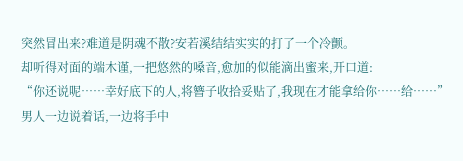突然冒出来?难道是阴魂不散?安若溪结结实实的打了一个冷颤。
却听得对面的端木谨,一把悠然的嗓音,愈加的似能滴出蜜来,开口道:
“你还说呢……幸好底下的人,将簪子收拾妥贴了,我现在才能拿给你……给……”
男人一边说着话,一边将手中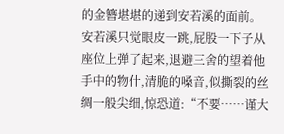的金簪堪堪的递到安若溪的面前。
安若溪只觉眼皮一跳,屁股一下子从座位上弹了起来,退避三舍的望着他手中的物什,清脆的嗓音,似撕裂的丝绸一般尖细,惊恐道:“不要……谨大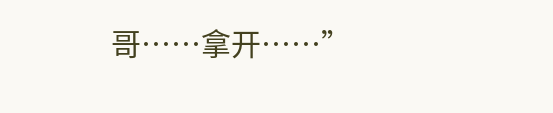哥……拿开……”